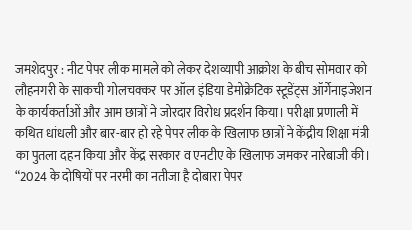जमशेदपुर : नीट पेपर लीक मामले को लेकर देशव्यापी आक्रोश के बीच सोमवार को लौहनगरी के साकची गोलचक्कर पर ऑल इंडिया डेमोक्रेटिक स्टूडेंट्स ऑर्गेनाइजेशन के कार्यकर्ताओं और आम छात्रों ने जोरदार विरोध प्रदर्शन किया। परीक्षा प्रणाली में कथित धांधली और बार-बार हो रहे पेपर लीक के खिलाफ छात्रों ने केंद्रीय शिक्षा मंत्री का पुतला दहन किया और केंद्र सरकार व एनटीए के खिलाफ जमकर नारेबाजी की।
“2024 के दोषियों पर नरमी का नतीजा है दोबारा पेपर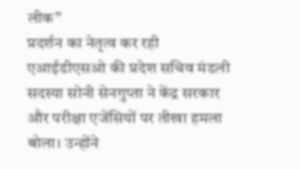लीक”
प्रदर्शन का नेतृत्व कर रही एआईडीएसओ की प्रदेश सचिव मंडली सदस्या सोनी सेनगुप्ता ने केंद्र सरकार और परीक्षा एजेंसियों पर तीखा हमला बोला। उन्होंने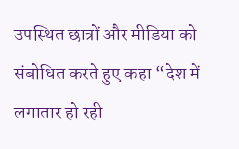उपस्थित छात्रों और मीडिया को संबोधित करते हुए कहा “देश में लगातार हो रही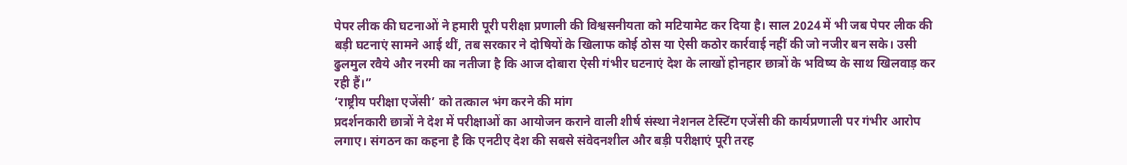पेपर लीक की घटनाओं ने हमारी पूरी परीक्षा प्रणाली की विश्वसनीयता को मटियामेट कर दिया है। साल 2024 में भी जब पेपर लीक की बड़ी घटनाएं सामने आई थीं, तब सरकार ने दोषियों के खिलाफ कोई ठोस या ऐसी कठोर कार्रवाई नहीं की जो नजीर बन सके। उसी ढुलमुल रवैये और नरमी का नतीजा है कि आज दोबारा ऐसी गंभीर घटनाएं देश के लाखों होनहार छात्रों के भविष्य के साथ खिलवाड़ कर रही हैं।”
‘राष्ट्रीय परीक्षा एजेंसी’ को तत्काल भंग करने की मांग
प्रदर्शनकारी छात्रों ने देश में परीक्षाओं का आयोजन कराने वाली शीर्ष संस्था नेशनल टेस्टिंग एजेंसी की कार्यप्रणाली पर गंभीर आरोप लगाए। संगठन का कहना है कि एनटीए देश की सबसे संवेदनशील और बड़ी परीक्षाएं पूरी तरह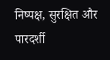निष्पक्ष, सुरक्षित और पारदर्शी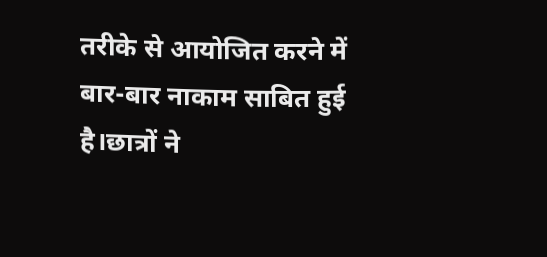तरीके से आयोजित करने में बार-बार नाकाम साबित हुई है।छात्रों ने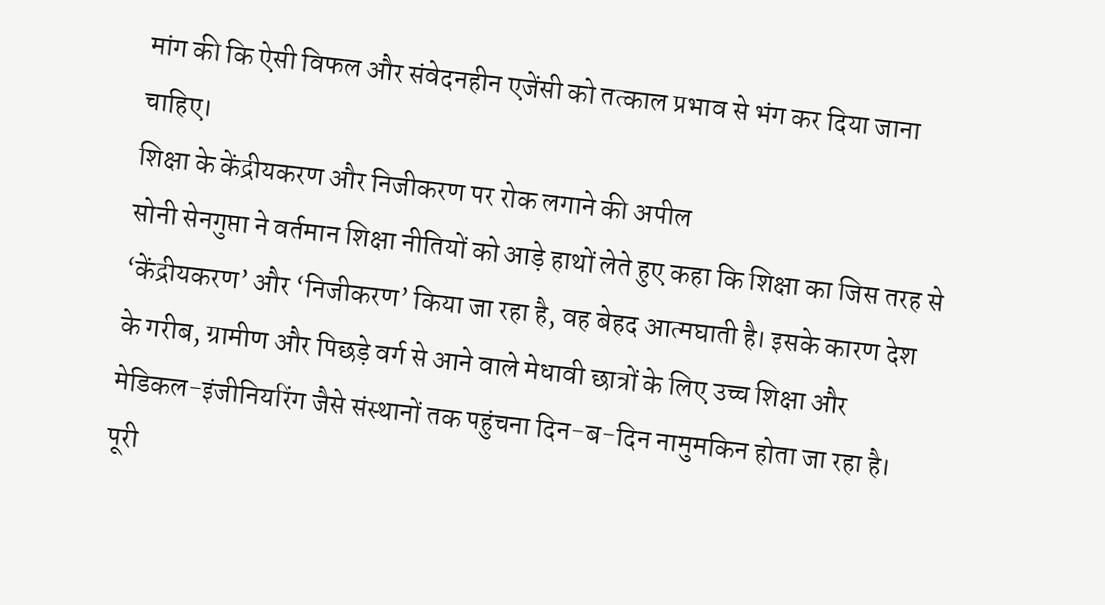मांग की कि ऐसी विफल और संवेदनहीन एजेंसी को तत्काल प्रभाव से भंग कर दिया जाना चाहिए।
शिक्षा के केंद्रीयकरण और निजीकरण पर रोक लगाने की अपील
सोनी सेनगुप्ता ने वर्तमान शिक्षा नीतियों को आड़े हाथों लेते हुए कहा कि शिक्षा का जिस तरह से ‘केंद्रीयकरण’ और ‘निजीकरण’ किया जा रहा है, वह बेहद आत्मघाती है। इसके कारण देश के गरीब, ग्रामीण और पिछड़े वर्ग से आने वाले मेधावी छात्रों के लिए उच्च शिक्षा और मेडिकल-इंजीनियरिंग जैसे संस्थानों तक पहुंचना दिन-ब-दिन नामुमकिन होता जा रहा है। पूरी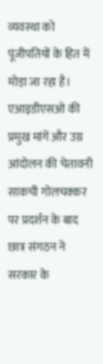व्यवस्था को पूंजीपतियों के हित में मोड़ा जा रहा है।
एआइडीएसओ की प्रमुख मांगें और उग्र आंदोलन की चेतावनी
साकची गोलचक्कर पर प्रदर्शन के बाद छात्र संगठन ने सरकार के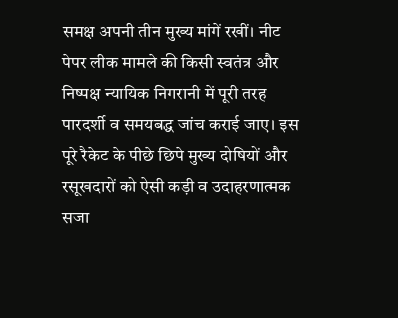समक्ष अपनी तीन मुख्य मांगें रखीं। नीट पेपर लीक मामले की किसी स्वतंत्र और निष्पक्ष न्यायिक निगरानी में पूरी तरह पारदर्शी व समयबद्ध जांच कराई जाए। इस पूरे रैकेट के पीछे छिपे मुख्य दोषियों और रसूखदारों को ऐसी कड़ी व उदाहरणात्मक सजा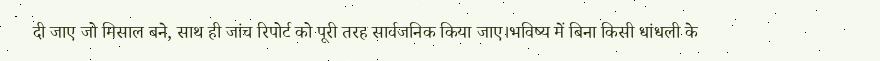दी जाए जो मिसाल बने, साथ ही जांच रिपोर्ट को पूरी तरह सार्वजनिक किया जाए।भविष्य में बिना किसी धांधली के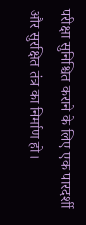परीक्षा सुनिश्चित कराने के लिए एक पारदर्शी और सुरक्षित तंत्र का निर्माण हो।